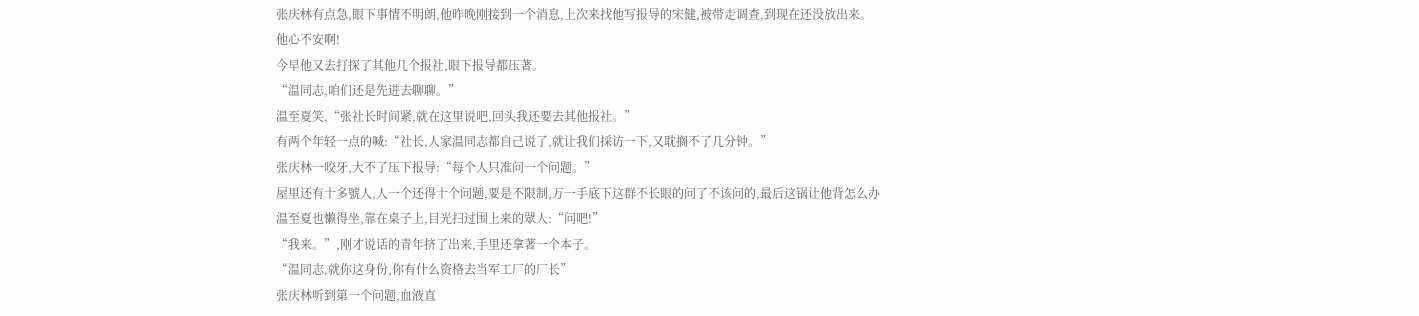张庆林有点急,眼下事情不明朗,他昨晚刚接到一个消息,上次来找他写报导的宋健,被带走调查,到现在还没放出来。
他心不安啊!
今早他又去打探了其他几个报社,眼下报导都压著。
“温同志,咱们还是先进去聊聊。”
温至夏笑,“张社长时间紧,就在这里说吧,回头我还要去其他报社。”
有两个年轻一点的喊:“社长,人家温同志都自己说了,就让我们採访一下,又耽搁不了几分钟。”
张庆林一咬牙,大不了压下报导:“每个人只准问一个问题。”
屋里还有十多號人,人一个还得十个问题,要是不限制,万一手底下这群不长眼的问了不该问的,最后这锅让他背怎么办
温至夏也懒得坐,靠在桌子上,目光扫过围上来的眾人:“问吧!”
“我来。”,刚才说话的青年挤了出来,手里还拿著一个本子。
“温同志,就你这身份,你有什么资格去当军工厂的厂长”
张庆林听到第一个问题,血液直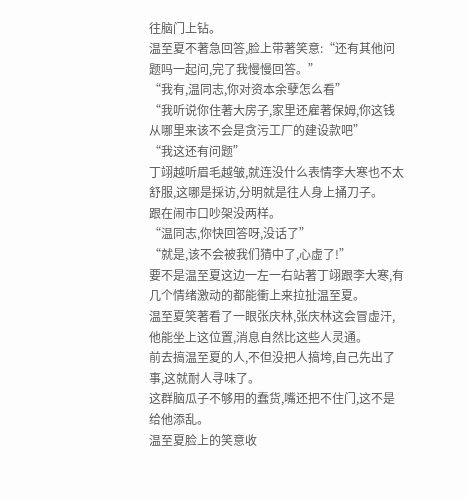往脑门上钻。
温至夏不著急回答,脸上带著笑意:“还有其他问题吗一起问,完了我慢慢回答。”
“我有,温同志,你对资本余孽怎么看”
“我听说你住著大房子,家里还雇著保姆,你这钱从哪里来该不会是贪污工厂的建设款吧”
“我这还有问题”
丁翊越听眉毛越皱,就连没什么表情李大寒也不太舒服,这哪是採访,分明就是往人身上捅刀子。
跟在闹市口吵架没两样。
“温同志,你快回答呀,没话了”
“就是,该不会被我们猜中了,心虚了!”
要不是温至夏这边一左一右站著丁翊跟李大寒,有几个情绪激动的都能衝上来拉扯温至夏。
温至夏笑著看了一眼张庆林,张庆林这会冒虚汗,他能坐上这位置,消息自然比这些人灵通。
前去搞温至夏的人,不但没把人搞垮,自己先出了事,这就耐人寻味了。
这群脑瓜子不够用的蠢货,嘴还把不住门,这不是给他添乱。
温至夏脸上的笑意收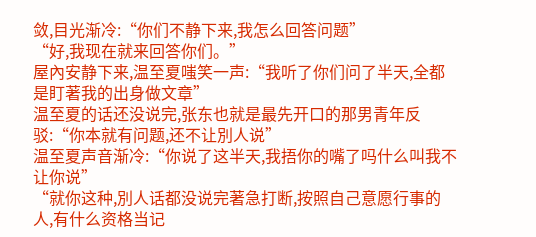敛,目光渐冷:“你们不静下来,我怎么回答问题”
“好,我现在就来回答你们。”
屋內安静下来,温至夏嗤笑一声:“我听了你们问了半天,全都是盯著我的出身做文章”
温至夏的话还没说完,张东也就是最先开口的那男青年反驳:“你本就有问题,还不让別人说”
温至夏声音渐冷:“你说了这半天,我捂你的嘴了吗什么叫我不让你说”
“就你这种,別人话都没说完著急打断,按照自己意愿行事的人,有什么资格当记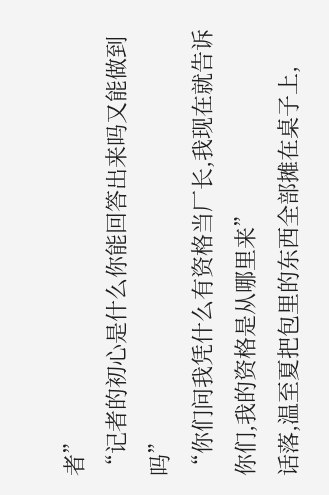者”
“记者的初心是什么你能回答出来吗又能做到吗”
“你们问我凭什么有资格当厂长,我现在就告诉你们,我的资格是从哪里来”
话落,温至夏把包里的东西全部摊在桌子上,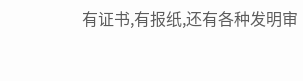有证书,有报纸,还有各种发明审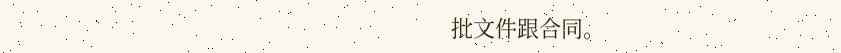批文件跟合同。